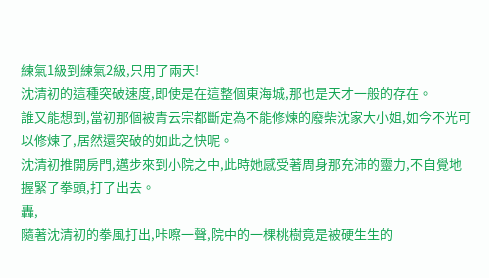練氣1級到練氣2級,只用了兩天!
沈清初的這種突破速度,即使是在這整個東海城,那也是天才一般的存在。
誰又能想到,當初那個被青云宗都斷定為不能修煉的廢柴沈家大小姐,如今不光可以修煉了,居然還突破的如此之快呢。
沈清初推開房門,邁步來到小院之中,此時她感受著周身那充沛的靈力,不自覺地握緊了拳頭,打了出去。
轟,
隨著沈清初的拳風打出,咔嚓一聲,院中的一棵桃樹竟是被硬生生的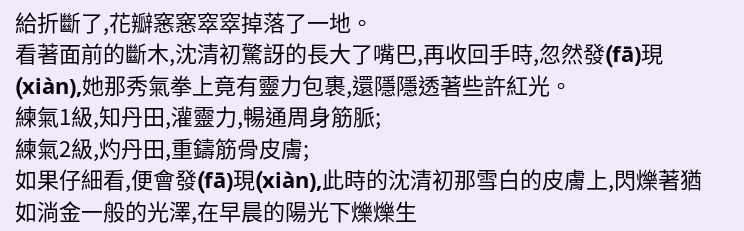給折斷了,花瓣窸窸窣窣掉落了一地。
看著面前的斷木,沈清初驚訝的長大了嘴巴,再收回手時,忽然發(fā)現(xiàn),她那秀氣拳上竟有靈力包裹,還隱隱透著些許紅光。
練氣1級,知丹田,灌靈力,暢通周身筋脈;
練氣2級,灼丹田,重鑄筋骨皮膚;
如果仔細看,便會發(fā)現(xiàn),此時的沈清初那雪白的皮膚上,閃爍著猶如淌金一般的光澤,在早晨的陽光下爍爍生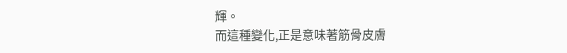輝。
而這種變化,正是意味著筋骨皮膚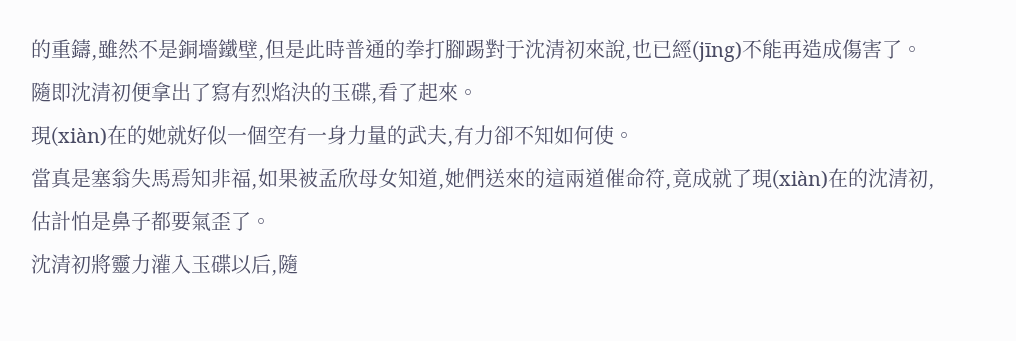的重鑄,雖然不是銅墻鐵壁,但是此時普通的拳打腳踢對于沈清初來說,也已經(jīng)不能再造成傷害了。
隨即沈清初便拿出了寫有烈焰決的玉碟,看了起來。
現(xiàn)在的她就好似一個空有一身力量的武夫,有力卻不知如何使。
當真是塞翁失馬焉知非福,如果被孟欣母女知道,她們送來的這兩道催命符,竟成就了現(xiàn)在的沈清初,估計怕是鼻子都要氣歪了。
沈清初將靈力灌入玉碟以后,隨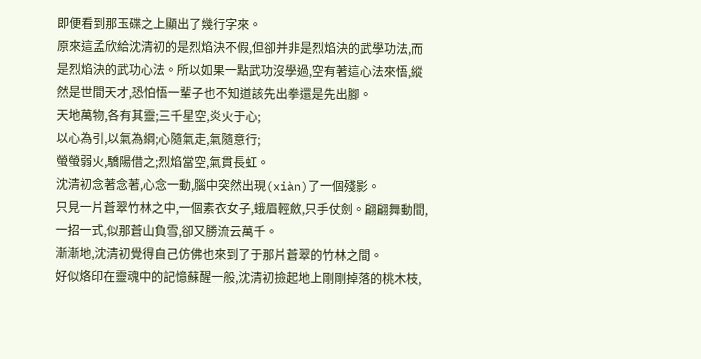即便看到那玉碟之上顯出了幾行字來。
原來這孟欣給沈清初的是烈焰決不假,但卻并非是烈焰決的武學功法,而是烈焰決的武功心法。所以如果一點武功沒學過,空有著這心法來悟,縱然是世間天才,恐怕悟一輩子也不知道該先出拳還是先出腳。
天地萬物,各有其靈;三千星空,炎火于心;
以心為引,以氣為綱;心隨氣走,氣隨意行;
螢螢弱火,驕陽借之;烈焰當空,氣貫長虹。
沈清初念著念著,心念一動,腦中突然出現(xiàn)了一個殘影。
只見一片蒼翠竹林之中,一個素衣女子,蛾眉輕斂,只手仗劍。翩翩舞動間,一招一式,似那蒼山負雪,卻又勝流云萬千。
漸漸地,沈清初覺得自己仿佛也來到了于那片蒼翠的竹林之間。
好似烙印在靈魂中的記憶蘇醒一般,沈清初撿起地上剛剛掉落的桃木枝,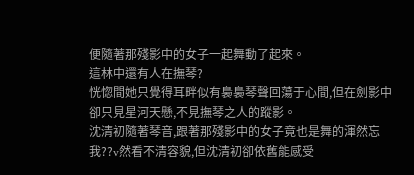便隨著那殘影中的女子一起舞動了起來。
這林中還有人在撫琴?
恍惚間她只覺得耳畔似有裊裊琴聲回蕩于心間,但在劍影中卻只見星河天懸,不見撫琴之人的蹤影。
沈清初隨著琴音,跟著那殘影中的女子竟也是舞的渾然忘我??v然看不清容貌,但沈清初卻依舊能感受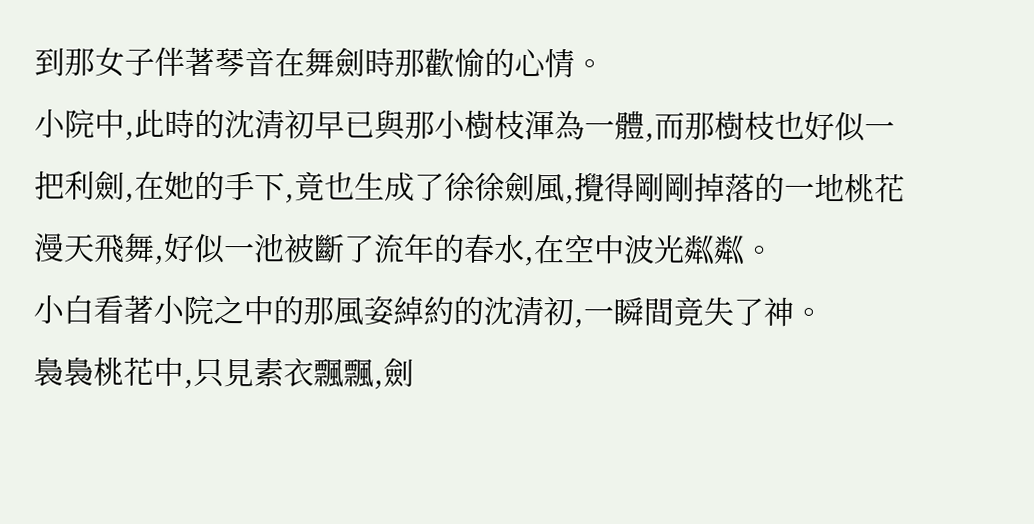到那女子伴著琴音在舞劍時那歡愉的心情。
小院中,此時的沈清初早已與那小樹枝渾為一體,而那樹枝也好似一把利劍,在她的手下,竟也生成了徐徐劍風,攪得剛剛掉落的一地桃花漫天飛舞,好似一池被斷了流年的春水,在空中波光粼粼。
小白看著小院之中的那風姿綽約的沈清初,一瞬間竟失了神。
裊裊桃花中,只見素衣飄飄,劍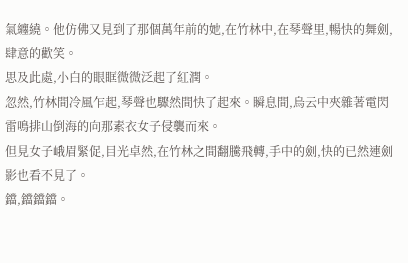氣纏繞。他仿佛又見到了那個萬年前的她,在竹林中,在琴聲里,暢快的舞劍,肆意的歡笑。
思及此處,小白的眼眶微微泛起了紅潤。
忽然,竹林間冷風乍起,琴聲也驟然間快了起來。瞬息間,烏云中夾雜著電閃雷鳴排山倒海的向那素衣女子侵襲而來。
但見女子峨眉緊促,目光卓然,在竹林之間翻騰飛轉,手中的劍,快的已然連劍影也看不見了。
鐺,鐺鐺鐺。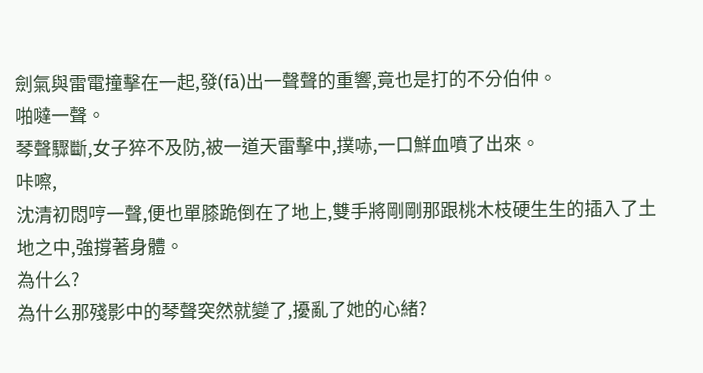劍氣與雷電撞擊在一起,發(fā)出一聲聲的重響,竟也是打的不分伯仲。
啪噠一聲。
琴聲驟斷,女子猝不及防,被一道天雷擊中,撲哧,一口鮮血噴了出來。
咔嚓,
沈清初悶哼一聲,便也單膝跪倒在了地上,雙手將剛剛那跟桃木枝硬生生的插入了土地之中,強撐著身體。
為什么?
為什么那殘影中的琴聲突然就變了,擾亂了她的心緒?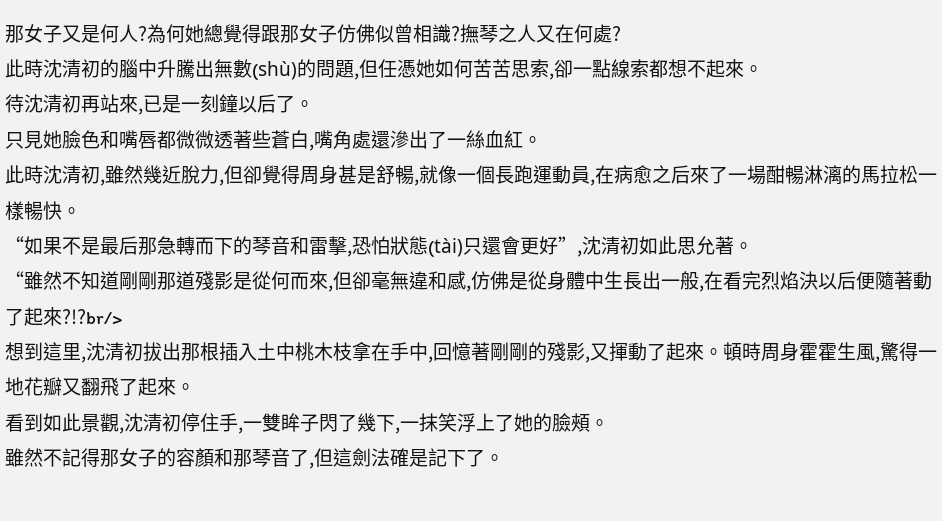那女子又是何人?為何她總覺得跟那女子仿佛似曾相識?撫琴之人又在何處?
此時沈清初的腦中升騰出無數(shù)的問題,但任憑她如何苦苦思索,卻一點線索都想不起來。
待沈清初再站來,已是一刻鐘以后了。
只見她臉色和嘴唇都微微透著些蒼白,嘴角處還滲出了一絲血紅。
此時沈清初,雖然幾近脫力,但卻覺得周身甚是舒暢,就像一個長跑運動員,在病愈之后來了一場酣暢淋漓的馬拉松一樣暢快。
“如果不是最后那急轉而下的琴音和雷擊,恐怕狀態(tài)只還會更好”,沈清初如此思允著。
“雖然不知道剛剛那道殘影是從何而來,但卻毫無違和感,仿佛是從身體中生長出一般,在看完烈焰決以后便隨著動了起來?!?br/>
想到這里,沈清初拔出那根插入土中桃木枝拿在手中,回憶著剛剛的殘影,又揮動了起來。頓時周身霍霍生風,驚得一地花瓣又翻飛了起來。
看到如此景觀,沈清初停住手,一雙眸子閃了幾下,一抹笑浮上了她的臉頰。
雖然不記得那女子的容顏和那琴音了,但這劍法確是記下了。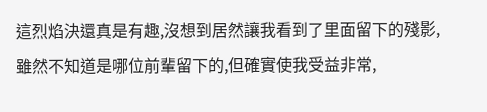這烈焰決還真是有趣,沒想到居然讓我看到了里面留下的殘影,雖然不知道是哪位前輩留下的,但確實使我受益非常,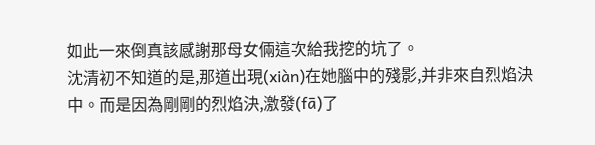如此一來倒真該感謝那母女倆這次給我挖的坑了。
沈清初不知道的是,那道出現(xiàn)在她腦中的殘影,并非來自烈焰決中。而是因為剛剛的烈焰決,激發(fā)了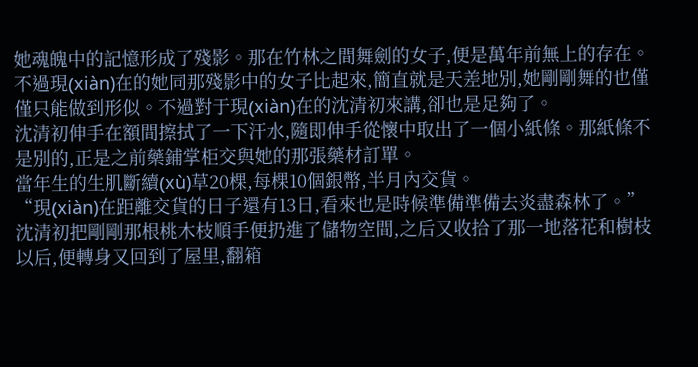她魂魄中的記憶形成了殘影。那在竹林之間舞劍的女子,便是萬年前無上的存在。
不過現(xiàn)在的她同那殘影中的女子比起來,簡直就是天差地別,她剛剛舞的也僅僅只能做到形似。不過對于現(xiàn)在的沈清初來講,卻也是足夠了。
沈清初伸手在額間擦拭了一下汗水,隨即伸手從懷中取出了一個小紙條。那紙條不是別的,正是之前藥鋪掌柜交與她的那張藥材訂單。
當年生的生肌斷續(xù)草20棵,每棵10個銀幣,半月內交貨。
“現(xiàn)在距離交貨的日子還有13日,看來也是時候準備準備去炎盡森林了。”
沈清初把剛剛那根桃木枝順手便扔進了儲物空間,之后又收拾了那一地落花和樹枝以后,便轉身又回到了屋里,翻箱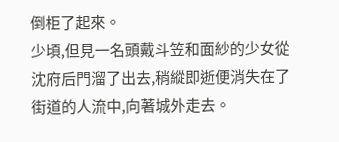倒柜了起來。
少頃,但見一名頭戴斗笠和面紗的少女從沈府后門溜了出去,稍縱即逝便消失在了街道的人流中,向著城外走去。